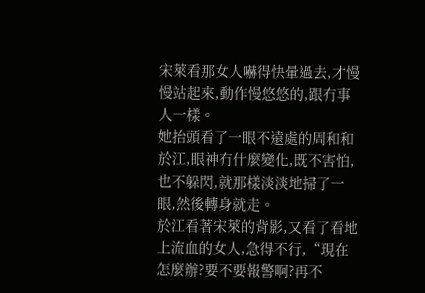宋萊看那女人嚇得快暈過去,才慢慢站起來,動作慢悠悠的,跟冇事人一樣。
她抬頭看了一眼不遠處的周和和於江,眼神冇什麼變化,既不害怕,也不躲閃,就那樣淡淡地掃了一眼,然後轉身就走。
於江看著宋萊的背影,又看了看地上流血的女人,急得不行,“現在怎麼辦?要不要報警啊?再不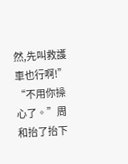然,先叫救護車也行啊!”
“不用你操心了。”周和抬了抬下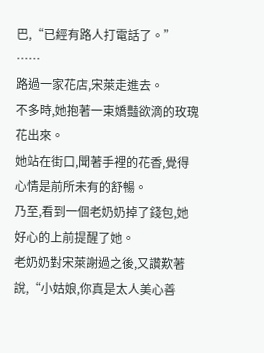巴,“已經有路人打電話了。”
……
路過一家花店,宋萊走進去。
不多時,她抱著一束嬌豔欲滴的玫瑰花出來。
她站在街口,聞著手裡的花香,覺得心情是前所未有的舒暢。
乃至,看到一個老奶奶掉了錢包,她好心的上前提醒了她。
老奶奶對宋萊謝過之後,又讚歎著說,“小姑娘,你真是太人美心善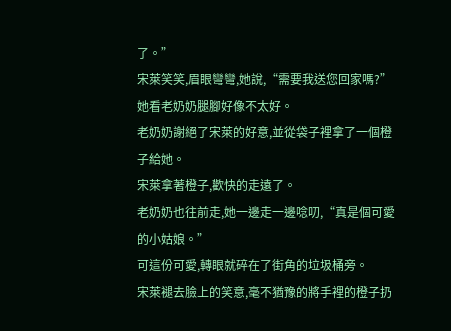了。”
宋萊笑笑,眉眼彎彎,她說,“需要我送您回家嗎?”
她看老奶奶腿腳好像不太好。
老奶奶謝絕了宋萊的好意,並從袋子裡拿了一個橙子給她。
宋萊拿著橙子,歡快的走遠了。
老奶奶也往前走,她一邊走一邊唸叨,“真是個可愛的小姑娘。”
可這份可愛,轉眼就碎在了街角的垃圾桶旁。
宋萊褪去臉上的笑意,毫不猶豫的將手裡的橙子扔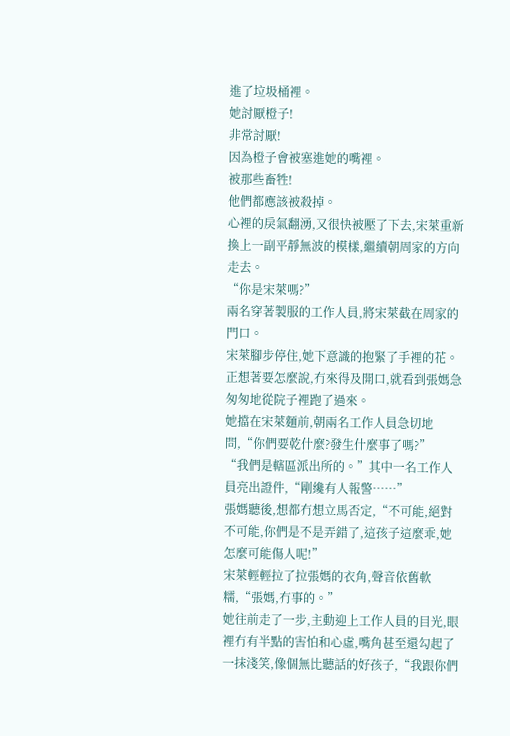進了垃圾桶裡。
她討厭橙子!
非常討厭!
因為橙子會被塞進她的嘴裡。
被那些畜牲!
他們都應該被殺掉。
心裡的戾氣翻湧,又很快被壓了下去,宋萊重新換上一副平靜無波的模樣,繼續朝周家的方向走去。
“你是宋萊嗎?”
兩名穿著製服的工作人員,將宋萊截在周家的門口。
宋萊腳步停住,她下意識的抱緊了手裡的花。
正想著要怎麼說,冇來得及開口,就看到張媽急匆匆地從院子裡跑了過來。
她擋在宋萊麵前,朝兩名工作人員急切地問,“你們要乾什麼?發生什麼事了嗎?”
“我們是轄區派出所的。”其中一名工作人員亮出證件,“剛纔有人報警……”
張媽聽後,想都冇想立馬否定,“不可能,絕對不可能,你們是不是弄錯了,這孩子這麼乖,她怎麼可能傷人呢!”
宋萊輕輕拉了拉張媽的衣角,聲音依舊軟糯,“張媽,冇事的。”
她往前走了一步,主動迎上工作人員的目光,眼裡冇有半點的害怕和心虛,嘴角甚至還勾起了一抹淺笑,像個無比聽話的好孩子,“我跟你們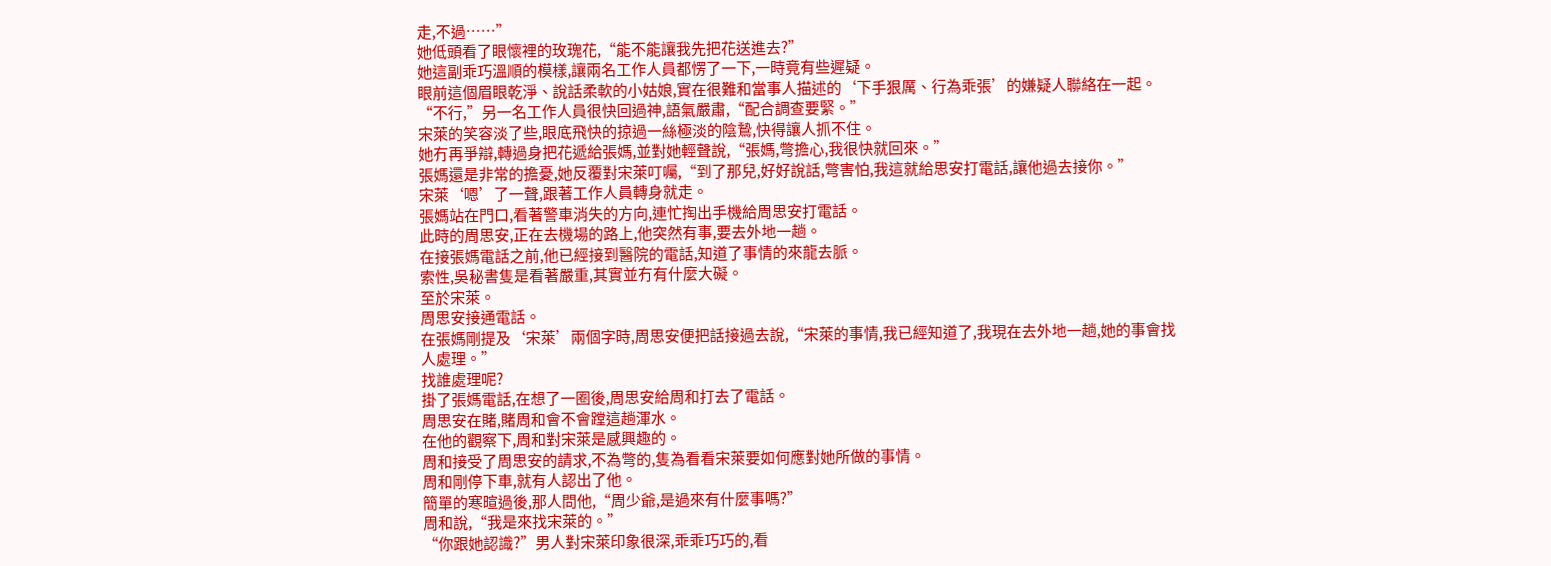走,不過……”
她低頭看了眼懷裡的玫瑰花,“能不能讓我先把花送進去?”
她這副乖巧溫順的模樣,讓兩名工作人員都愣了一下,一時竟有些遲疑。
眼前這個眉眼乾淨、說話柔軟的小姑娘,實在很難和當事人描述的‘下手狠厲、行為乖張’的嫌疑人聯絡在一起。
“不行,”另一名工作人員很快回過神,語氣嚴肅,“配合調查要緊。”
宋萊的笑容淡了些,眼底飛快的掠過一絲極淡的陰鷙,快得讓人抓不住。
她冇再爭辯,轉過身把花遞給張媽,並對她輕聲說,“張媽,彆擔心,我很快就回來。”
張媽還是非常的擔憂,她反覆對宋萊叮囑,“到了那兒,好好說話,彆害怕,我這就給思安打電話,讓他過去接你。”
宋萊‘嗯’了一聲,跟著工作人員轉身就走。
張媽站在門口,看著警車消失的方向,連忙掏出手機給周思安打電話。
此時的周思安,正在去機場的路上,他突然有事,要去外地一趟。
在接張媽電話之前,他已經接到醫院的電話,知道了事情的來龍去脈。
索性,吳秘書隻是看著嚴重,其實並冇有什麼大礙。
至於宋萊。
周思安接通電話。
在張媽剛提及‘宋萊’兩個字時,周思安便把話接過去說,“宋萊的事情,我已經知道了,我現在去外地一趟,她的事會找人處理。”
找誰處理呢?
掛了張媽電話,在想了一圈後,周思安給周和打去了電話。
周思安在賭,賭周和會不會蹚這趟渾水。
在他的觀察下,周和對宋萊是感興趣的。
周和接受了周思安的請求,不為彆的,隻為看看宋萊要如何應對她所做的事情。
周和剛停下車,就有人認出了他。
簡單的寒暄過後,那人問他,“周少爺,是過來有什麼事嗎?”
周和說,“我是來找宋萊的。”
“你跟她認識?”男人對宋萊印象很深,乖乖巧巧的,看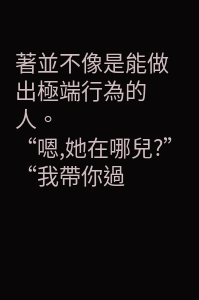著並不像是能做出極端行為的人。
“嗯,她在哪兒?”
“我帶你過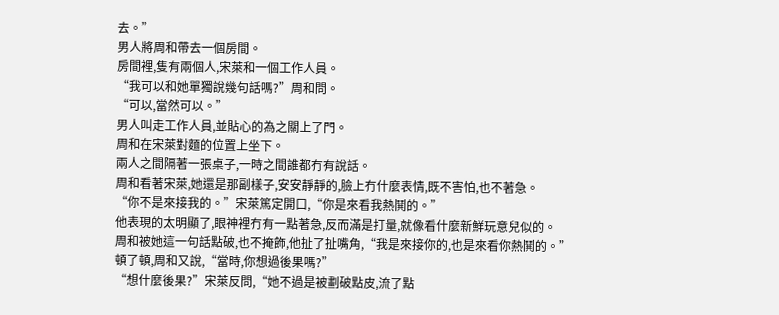去。”
男人將周和帶去一個房間。
房間裡,隻有兩個人,宋萊和一個工作人員。
“我可以和她單獨說幾句話嗎?”周和問。
“可以,當然可以。”
男人叫走工作人員,並貼心的為之關上了門。
周和在宋萊對麵的位置上坐下。
兩人之間隔著一張桌子,一時之間誰都冇有說話。
周和看著宋萊,她還是那副樣子,安安靜靜的,臉上冇什麼表情,既不害怕,也不著急。
“你不是來接我的。”宋萊篤定開口,“你是來看我熱鬨的。”
他表現的太明顯了,眼神裡冇有一點著急,反而滿是打量,就像看什麼新鮮玩意兒似的。
周和被她這一句話點破,也不掩飾,他扯了扯嘴角,“我是來接你的,也是來看你熱鬨的。”
頓了頓,周和又說,“當時,你想過後果嗎?”
“想什麼後果?”宋萊反問,“她不過是被劃破點皮,流了點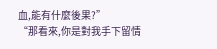血,能有什麼後果?”
“那看來,你是對我手下留情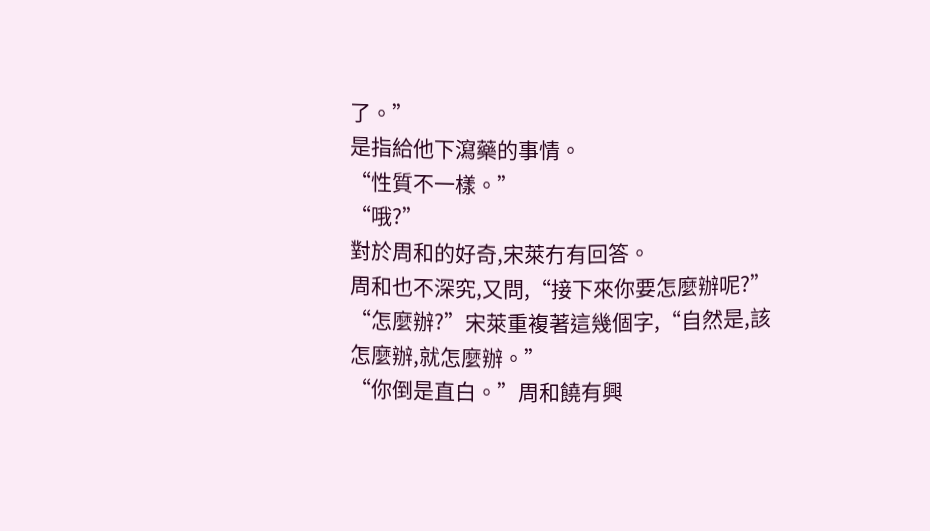了。”
是指給他下瀉藥的事情。
“性質不一樣。”
“哦?”
對於周和的好奇,宋萊冇有回答。
周和也不深究,又問,“接下來你要怎麼辦呢?”
“怎麼辦?”宋萊重複著這幾個字,“自然是,該怎麼辦,就怎麼辦。”
“你倒是直白。”周和饒有興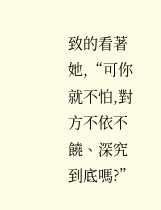致的看著她,“可你就不怕,對方不依不饒、深究到底嗎?”